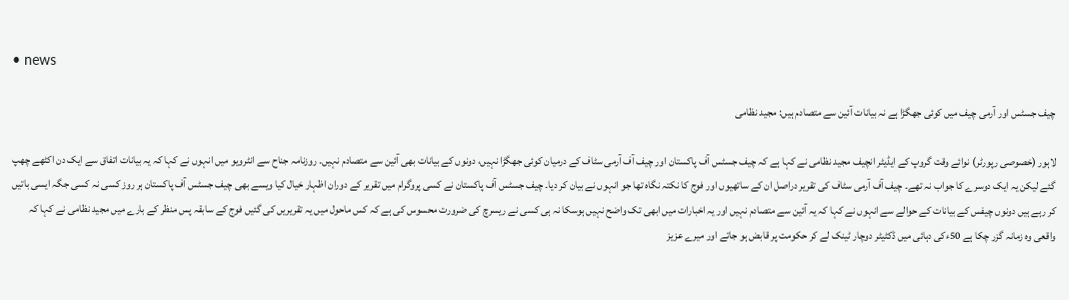• news

چیف جسٹس اور آرمی چیف میں کوئی جھگڑا ہے نہ بیانات آئین سے متصادم ہیں: مجید نظامی

لاہور (خصوصی رپورٹر) نوائے وقت گروپ کے ایڈیٹر انچیف مجید نظامی نے کہا ہے کہ چیف جسٹس آف پاکستان اور چیف آف آرمی سٹاف کے درمیان کوئی جھگڑا نہیں، دونوں کے بیانات بھی آئین سے متصادم نہیں۔ روزنامہ جناح سے انٹرویو میں انہوں نے کہا کہ یہ بیانات اتفاق سے ایک دن اکٹھے چھپ گئے لیکن یہ ایک دوسرے کا جواب نہ تھے۔ چیف آف آرمی سٹاف کی تقریر دراصل ان کے ساتھیوں اور فوج کا نکتہ نگاہ تھا جو انہوں نے بیان کر دیا۔ چیف جسٹس آف پاکستان نے کسی پروگرام میں تقریر کے دوران اظہار خیال کیا ویسے بھی چیف جسٹس آف پاکستان ہر روز کسی نہ کسی جگہ ایسی باتیں کر رہے ہیں دونوں چیفس کے بیانات کے حوالے سے انہوں نے کہا کہ یہ آئین سے متصادم نہیں اور یہ اخبارات میں ابھی تک واضح نہیں ہوسکا نہ ہی کسی نے ریسرچ کی ضرورت محسوس کی ہے کہ کس ماحول میں یہ تقریریں کی گئیں فوج کے سابقہ پس منظر کے بارے میں مجید نظامی نے کہا کہ واقعی وہ زمانہ گزر چکا ہے 50ءکی دہائی میں ڈکٹیٹر دوچار ٹینک لے کر حکومت پر قابض ہو جاتے اور میرے عزیز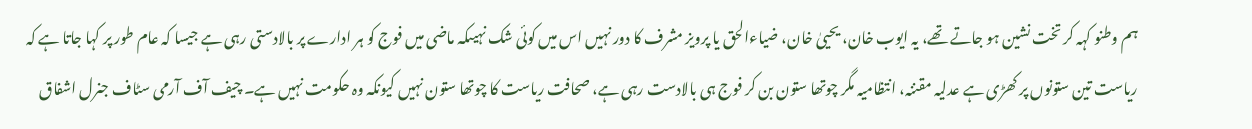ہم وطنو کہہ کر تخت نشین ہو جاتے تھے، یہ ایوب خان، یحییٰ خان، ضیاءالحق یا پرویز مشرف کا دور نہیں اس میں کوئی شک نہیںکہ ماضی میں فوج کو ہر ادارے پر بالادستی رہی ہے جیسا کہ عام طور پر کہا جاتا ہے کہ ریاست تین ستونوں پر کھڑی ہے عدلیہ مقننہ، انتظامیہ مگر چوتھا ستون بن کر فوج ہی بالادست رہی ہے، صحافت ریاست کا چوتھا ستون نہیں کیونکہ وہ حکومت نہیں ہے۔ چیف آف آرمی سٹاف جنرل اشفاق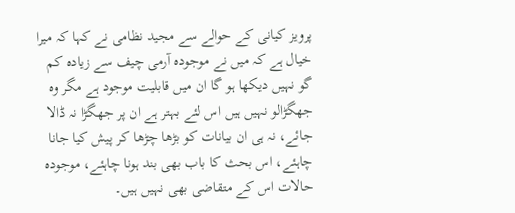پرویز کیانی کے حوالے سے مجید نظامی نے کہا کہ میرا خیال ہے کہ میں نے موجودہ آرمی چیف سے زیادہ کم گو نہیں دیکھا ہو گا ان میں قابلیت موجود ہے مگر وہ جھگڑالو نہیں ہیں اس لئے بہتر ہے ان پر جھگڑا نہ ڈالا جائے، نہ ہی ان بیانات کو بڑھا چڑھا کر پیش کیا جانا چاہئے، اس بحث کا باب بھی بند ہونا چاہئے، موجودہ حالات اس کے متقاضی بھی نہیں ہیں۔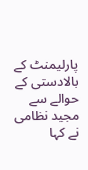پارلیمنٹ کے بالادستی کے حوالے سے مجید نظامی نے کہا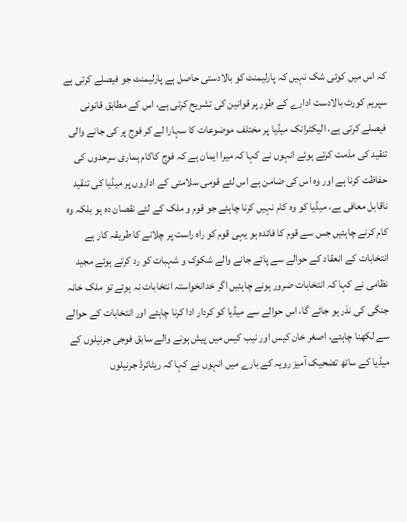کہ اس میں کوئی شک نہیں کہ پارلیمنٹ کو بالادستی حاصل ہے پارلیمنٹ جو فیصلے کرتی ہے سپریم کورٹ بالادست ادارے کے طور پر قوانین کی تشریح کرتی ہے، اس کے مطابق قانونی فیصلے کرتی ہے، الیکٹرانک میڈیا پر مختلف موضوعات کا سہارا لے کر فوج پر کی جانے والی تنقید کی مذمت کرتے ہوئے انہوں نے کہا کہ میرا ایمان ہے کہ فوج کاکام ہماری سرحدوں کی حفاظت کرنا ہے اور وہ اس کی ضامن ہے اس لئے قومی سلامتی کے اداروں پر میڈیا کی تنقید ناقابل معافی ہے، میڈیا کو وہ کام نہیں کرنا چاہئے جو قوم و ملک کے لئے نقصان دہ ہو بلکہ وہ کام کرنے چاہئیں جس سے قوم کا فائدہ ہو یہی قوم کو راہ راست پر چلانے کا طریقہ کار ہے انتخابات کے انعقاد کے حوالے سے پائے جانے والے شکوک و شہبات کو رد کرتے ہوئے مجید نظامی نے کہا کہ انتخابات ضرور ہونے چاہئیں اگر خدانخواستہ انتخابات نہ ہوئے تو ملک خانہ جنگی کی نذر ہو جائے گا، اس حوالے سے میڈیا کو کردار ادا کرنا چاہئے اور انتخابات کے حوالے سے لکھنا چاہئے، اصغر خان کیس اور نیب کیس میں پیش ہونے والے سابق فوجی جرنیلوں کے میڈیا کے ساتھ تضحیک آمیز رویہ کے بارے میں انہوں نے کہا کہ ریٹائرڈ جرنیلوں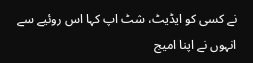نے کسی کو ایڈیٹ، شٹ اپ کہا اس روئیے سے انہوں نے اپنا امیج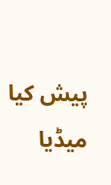پیش کیا میڈیا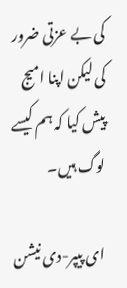کی بے عزتی ضرور کی لیکن اپنا امیج پیش کیا کہ ہم کیسے لوگ ہیں۔

ای پیپر-دی نیشن